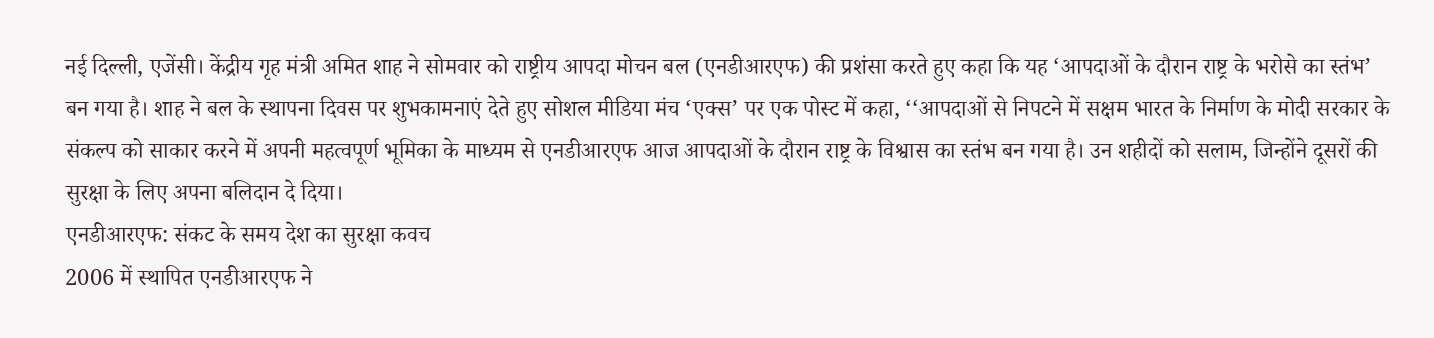नई दिल्ली, एजेंसी। केंद्रीय गृह मंत्री अमित शाह ने सोमवार को राष्ट्रीय आपदा मोचन बल (एनडीआरएफ) की प्रशंसा करते हुए कहा कि यह ‘आपदाओं के दौरान राष्ट्र के भरोसे का स्तंभ’ बन गया है। शाह ने बल के स्थापना दिवस पर शुभकामनाएं देते हुए सोशल मीडिया मंच ‘एक्स’ पर एक पोस्ट में कहा, ‘‘आपदाओं से निपटने में सक्षम भारत के निर्माण के मोदी सरकार के संकल्प को साकार करने में अपनी महत्वपूर्ण भूमिका के माध्यम से एनडीआरएफ आज आपदाओं के दौरान राष्ट्र के विश्वास का स्तंभ बन गया है। उन शहीदों को सलाम, जिन्होंने दूसरों की सुरक्षा के लिए अपना बलिदान दे दिया।
एनडीआरएफ: संकट के समय देश का सुरक्षा कवच
2006 में स्थापित एनडीआरएफ ने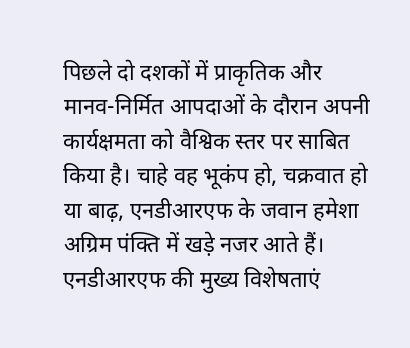पिछले दो दशकों में प्राकृतिक और मानव-निर्मित आपदाओं के दौरान अपनी कार्यक्षमता को वैश्विक स्तर पर साबित किया है। चाहे वह भूकंप हो, चक्रवात हो या बाढ़, एनडीआरएफ के जवान हमेशा अग्रिम पंक्ति में खड़े नजर आते हैं।
एनडीआरएफ की मुख्य विशेषताएं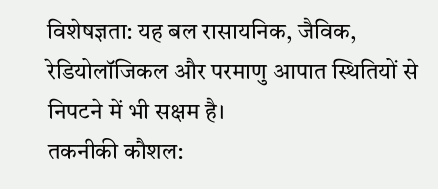विशेषज्ञता: यह बल रासायनिक, जैविक, रेडियोलॉजिकल और परमाणु आपात स्थितियों से निपटने में भी सक्षम है।
तकनीकी कौशल: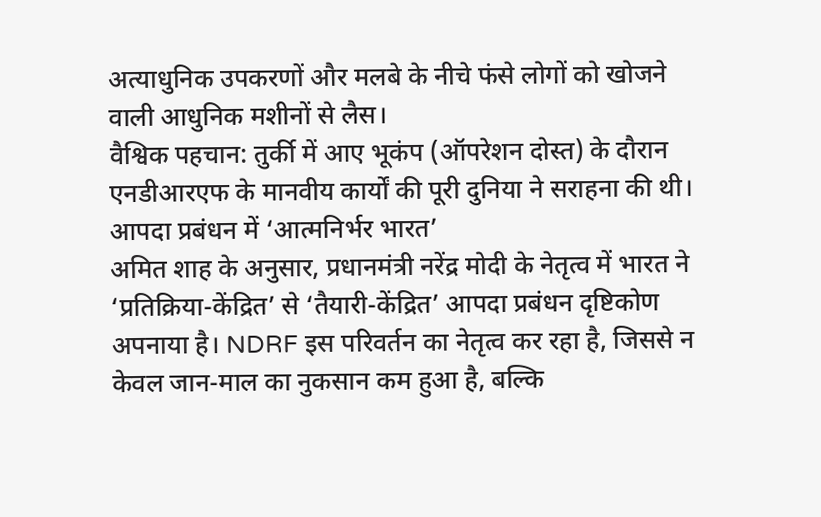अत्याधुनिक उपकरणों और मलबे के नीचे फंसे लोगों को खोजने वाली आधुनिक मशीनों से लैस।
वैश्विक पहचान: तुर्की में आए भूकंप (ऑपरेशन दोस्त) के दौरान एनडीआरएफ के मानवीय कार्यों की पूरी दुनिया ने सराहना की थी।
आपदा प्रबंधन में ‘आत्मनिर्भर भारत’
अमित शाह के अनुसार, प्रधानमंत्री नरेंद्र मोदी के नेतृत्व में भारत ने ‘प्रतिक्रिया-केंद्रित’ से ‘तैयारी-केंद्रित’ आपदा प्रबंधन दृष्टिकोण अपनाया है। NDRF इस परिवर्तन का नेतृत्व कर रहा है, जिससे न केवल जान-माल का नुकसान कम हुआ है, बल्कि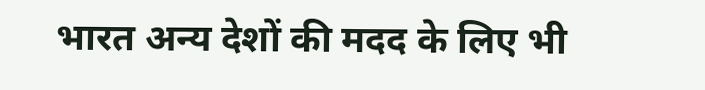भारत अन्य देशों की मदद के लिए भी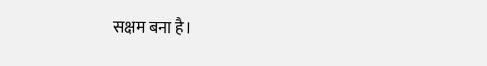सक्षम बना है।